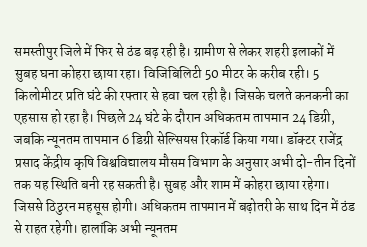समस्तीपुर जिले में फिर से ठंड बढ़ रही है। ग्रामीण से लेकर शहरी इलाकों में सुबह घना कोहरा छाया रहा। विजिबिलिटी 50 मीटर के करीब रही। 5 किलोमीटर प्रति घंटे की रफ्तार से हवा चल रही है। जिसके चलते कनकनी का एहसास हो रहा है। पिछले 24 घंटे के दौरान अधिकतम तापमान 24 डिग्री, जबकि न्यूनतम तापमान 6 डिग्री सेल्सियस रिकॉर्ड किया गया। डॉक्टर राजेंद्र प्रसाद केंद्रीय कृषि विश्वविद्यालय मौसम विभाग के अनुसार अभी दो-तीन दिनों तक यह स्थिति बनी रह सकती है। सुबह और शाम में कोहरा छाया रहेगा। जिससे ठिठुरन महसूस होगी। अधिकतम तापमान में बढ़ोतरी के साथ दिन में ठंड से राहत रहेगी। हालांकि अभी न्यूनतम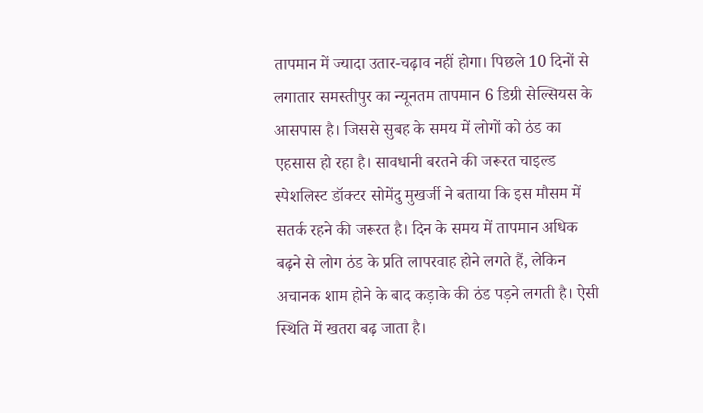तापमान में ज्यादा उतार-चढ़ाव नहीं होगा। पिछले 10 दिनों से लगातार समस्तीपुर का न्यूनतम तापमान 6 डिग्री सेल्सियस के आसपास है। जिससे सुबह के समय में लोगों को ठंड का एहसास हो रहा है। सावधानी बरतने की जरूरत चाइल्ड स्पेशलिस्ट डॉक्टर सोमेंदु मुखर्जी ने बताया कि इस मौसम में सतर्क रहने की जरूरत है। दिन के समय में तापमान अधिक बढ़ने से लोग ठंड के प्रति लापरवाह होने लगते हैं, लेकिन अचानक शाम होने के बाद कड़ाके की ठंड पड़ने लगती है। ऐसी स्थिति में खतरा बढ़ जाता है।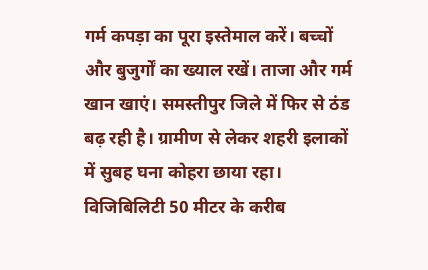गर्म कपड़ा का पूरा इस्तेमाल करें। बच्चों और बुजुर्गों का ख्याल रखें। ताजा और गर्म खान खाएं। समस्तीपुर जिले में फिर से ठंड बढ़ रही है। ग्रामीण से लेकर शहरी इलाकों में सुबह घना कोहरा छाया रहा। विजिबिलिटी 50 मीटर के करीब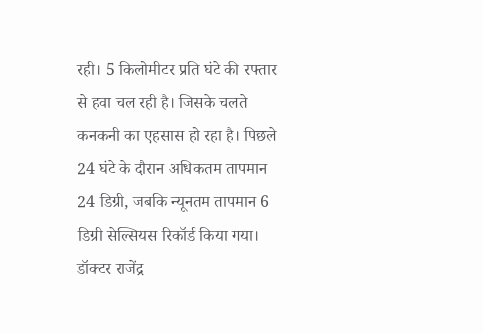रही। 5 किलोमीटर प्रति घंटे की रफ्तार से हवा चल रही है। जिसके चलते कनकनी का एहसास हो रहा है। पिछले 24 घंटे के दौरान अधिकतम तापमान 24 डिग्री, जबकि न्यूनतम तापमान 6 डिग्री सेल्सियस रिकॉर्ड किया गया। डॉक्टर राजेंद्र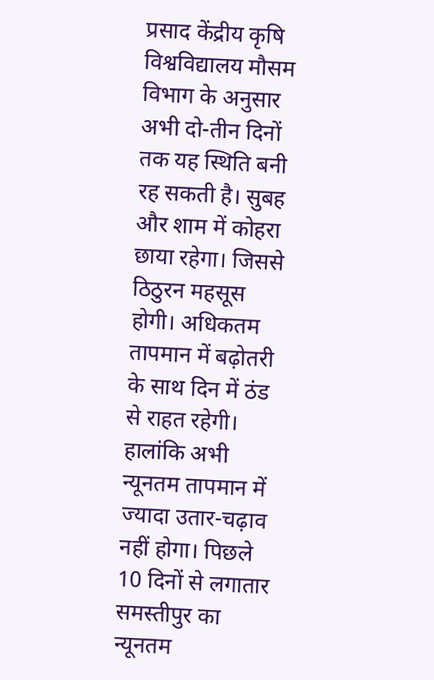प्रसाद केंद्रीय कृषि विश्वविद्यालय मौसम विभाग के अनुसार अभी दो-तीन दिनों तक यह स्थिति बनी रह सकती है। सुबह और शाम में कोहरा छाया रहेगा। जिससे ठिठुरन महसूस होगी। अधिकतम तापमान में बढ़ोतरी के साथ दिन में ठंड से राहत रहेगी। हालांकि अभी न्यूनतम तापमान में ज्यादा उतार-चढ़ाव नहीं होगा। पिछले 10 दिनों से लगातार समस्तीपुर का न्यूनतम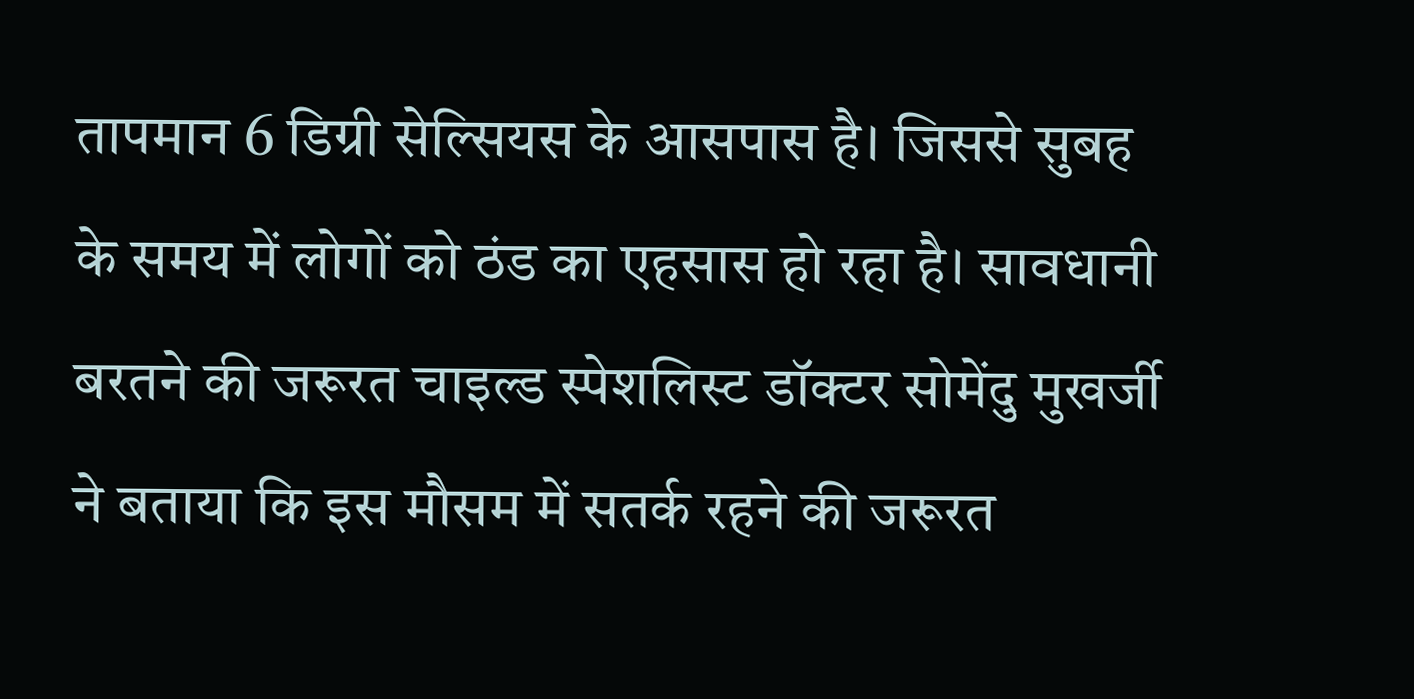तापमान 6 डिग्री सेल्सियस के आसपास है। जिससे सुबह के समय में लोगों को ठंड का एहसास हो रहा है। सावधानी बरतने की जरूरत चाइल्ड स्पेशलिस्ट डॉक्टर सोमेंदु मुखर्जी ने बताया कि इस मौसम में सतर्क रहने की जरूरत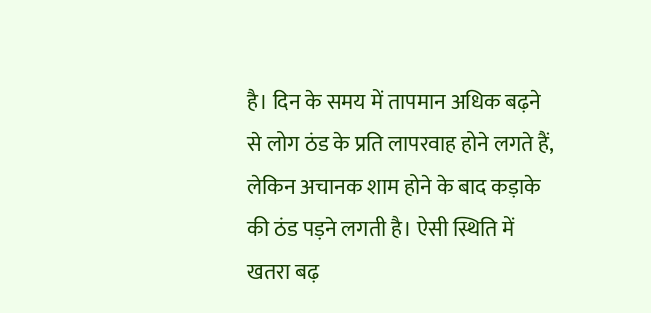है। दिन के समय में तापमान अधिक बढ़ने से लोग ठंड के प्रति लापरवाह होने लगते हैं, लेकिन अचानक शाम होने के बाद कड़ाके की ठंड पड़ने लगती है। ऐसी स्थिति में खतरा बढ़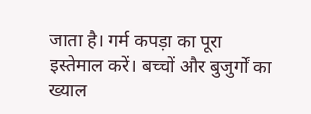जाता है। गर्म कपड़ा का पूरा इस्तेमाल करें। बच्चों और बुजुर्गों का ख्याल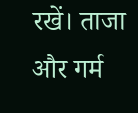रखें। ताजा और गर्म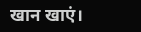खान खाएं।